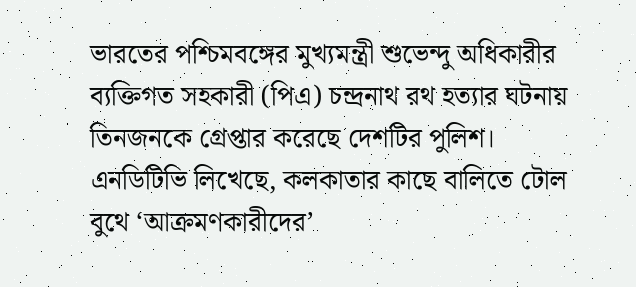ভারতের পশ্চিমবঙ্গের মুখ্যমন্ত্রী শুভেন্দু অধিকারীর ব্যক্তিগত সহকারী (পিএ) চন্দ্রনাথ রথ হত্যার ঘটনায় তিনজনকে গ্রেপ্তার করেছে দেশটির পুলিশ। এনডিটিভি লিখেছে, কলকাতার কাছে বালিতে টোল বুথে ‘আক্রমণকারীদের’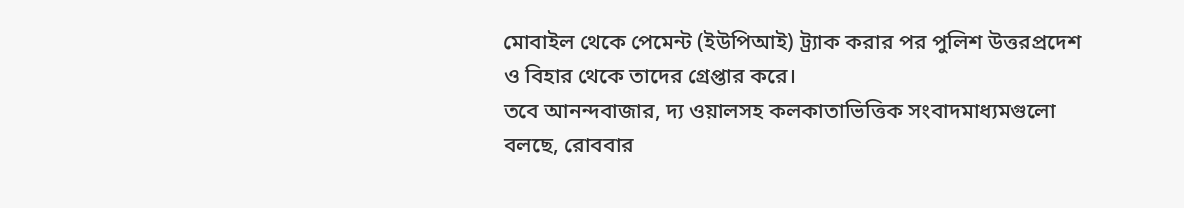মোবাইল থেকে পেমেন্ট (ইউপিআই) ট্র্যাক করার পর পুলিশ উত্তরপ্রদেশ ও বিহার থেকে তাদের গ্রেপ্তার করে।
তবে আনন্দবাজার, দ্য ওয়ালসহ কলকাতাভিত্তিক সংবাদমাধ্যমগুলো বলছে, রোববার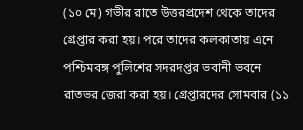(১০ মে) গভীর রাতে উত্তরপ্রদেশ থেকে তাদের গ্রেপ্তার করা হয়। পরে তাদের কলকাতায় এনে পশ্চিমবঙ্গ পুলিশের সদরদপ্তর ভবানী ভবনে রাতভর জেরা করা হয়। গ্রেপ্তারদের সোমবার (১১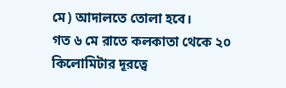মে) আদালতে তোলা হবে।
গত ৬ মে রাতে কলকাতা থেকে ২০ কিলোমিটার দূরত্বে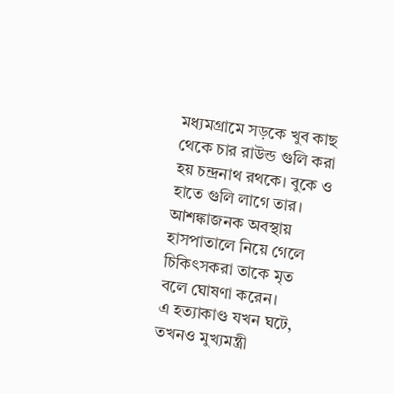মধ্যমগ্রামে সড়কে খুব কাছ থেকে চার রাউন্ড গুলি করা হয় চন্দ্রনাথ রথকে। বুকে ও হাতে গুলি লাগে তার। আশঙ্কাজনক অবস্থায় হাসপাতালে নিয়ে গেলে চিকিৎসকরা তাকে মৃত বলে ঘোষণা করেন।
এ হত্যাকাণ্ড যখন ঘটে, তখনও মুখ্যমন্ত্রী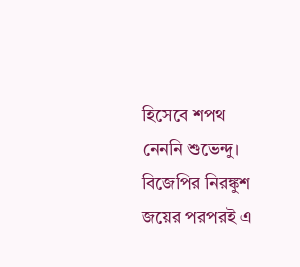হিসেবে শপথ নেননি শুভেন্দু। বিজেপির নিরঙ্কুশ জয়ের পরপরই এ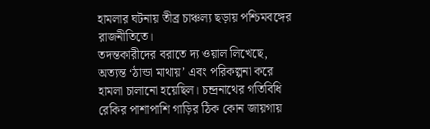হামলার ঘটনায় তীব্র চাঞ্চল্য ছড়ায় পশ্চিমবঙ্গের রাজনীতিতে।
তদন্তকারীদের বরাতে দ্য ওয়াল লিখেছে, অত্যন্ত ‘ঠান্ডা মাথায়’ এবং পরিকল্পনা করে হামলা চালানো হয়েছিল। চন্দ্রনাথের গতিবিধি রেকির পাশাপাশি গাড়ির ঠিক কোন জায়গায়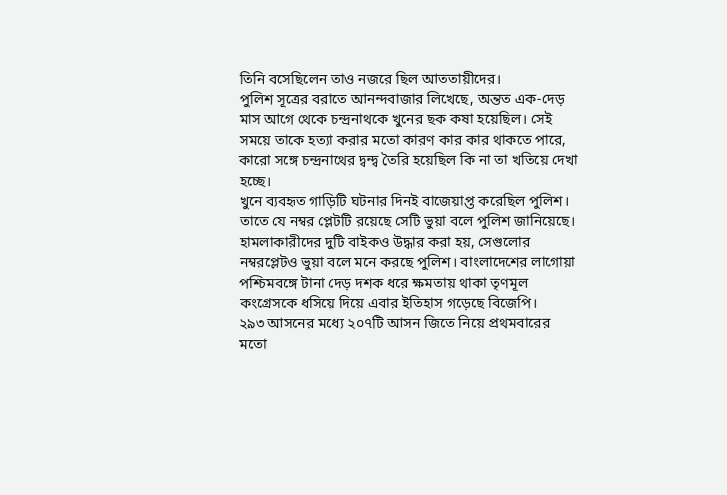তিনি বসেছিলেন তাও নজরে ছিল আততায়ীদের।
পুলিশ সূত্রের বরাতে আনন্দবাজার লিখেছে, অন্তত এক-দেড় মাস আগে থেকে চন্দ্রনাথকে খুনের ছক কষা হয়েছিল। সেই সময়ে তাকে হত্যা করার মতো কারণ কার কার থাকতে পারে, কারো সঙ্গে চন্দ্রনাথের দ্বন্দ্ব তৈরি হয়েছিল কি না তা খতিয়ে দেখা হচ্ছে।
খুনে ব্যবহৃত গাড়িটি ঘটনার দিনই বাজেয়াপ্ত করেছিল পুলিশ। তাতে যে নম্বর প্লেটটি রয়েছে সেটি ভুয়া বলে পুলিশ জানিয়েছে। হামলাকারীদের দুটি বাইকও উদ্ধার করা হয়, সেগুলোর নম্বরপ্লেটও ভুয়া বলে মনে করছে পুলিশ। বাংলাদেশের লাগোয়া পশ্চিমবঙ্গে টানা দেড় দশক ধরে ক্ষমতায় থাকা তৃণমূল কংগ্রেসকে ধসিয়ে দিয়ে এবার ইতিহাস গড়েছে বিজেপি।
২৯৩ আসনের মধ্যে ২০৭টি আসন জিতে নিয়ে প্রথমবারের মতো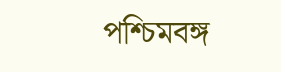পশ্চিমবঙ্গ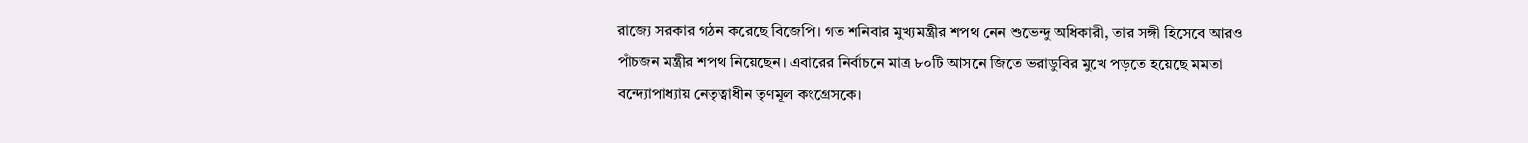রাজ্যে সরকার গঠন করেছে বিজেপি। গত শনিবার মুখ্যমন্ত্রীর শপথ নেন শুভেন্দু অধিকারী, তার সঙ্গী হিসেবে আরও পাঁচজন মন্ত্রীর শপথ নিয়েছেন। এবারের নির্বাচনে মাত্র ৮০টি আসনে জিতে ভরাডুবির মুখে পড়তে হয়েছে মমতা বন্দ্যোপাধ্যায় নেতৃত্বাধীন তৃণমূল কংগ্রেসকে।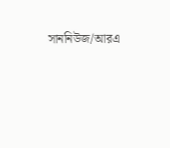সাননিউজ/আরএ